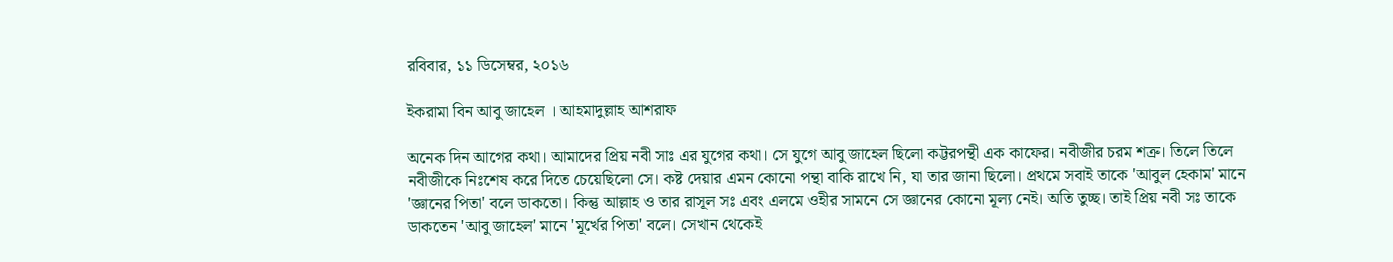রবিবার, ১১ ডিসেম্বর, ২০১৬

ইকরামা বিন আবু জাহেল । আহমাদুল্লাহ আশরাফ

অনেক দিন আগের কথা। আমাদের প্রিয় নবী সাঃ এর যুগের কথা। সে যুগে আবু জাহেল ছিলো কট্টরপন্থী এক কাফের। নবীজীর চরম শত্রু। তিলে তিলে নবীজীকে নিঃশেষ করে দিতে চেয়েছিলো সে। কষ্ট দেয়ার এমন কোনো পন্থা বাকি রাখে নি, যা তার জানা ছিলো। প্রথমে সবাই তাকে 'আবুল হেকাম' মানে 'জ্ঞানের পিতা' বলে ডাকতো। কিন্তু আল্লাহ ও তার রাসূল সঃ এবং এলমে ওহীর সামনে সে জ্ঞানের কোনো মূল্য নেই। অতি তুচ্ছ। তাই প্রিয় নবী সঃ তাকে ডাকতেন 'আবু জাহেল' মানে 'মূর্খের পিতা' বলে। সেখান থেকেই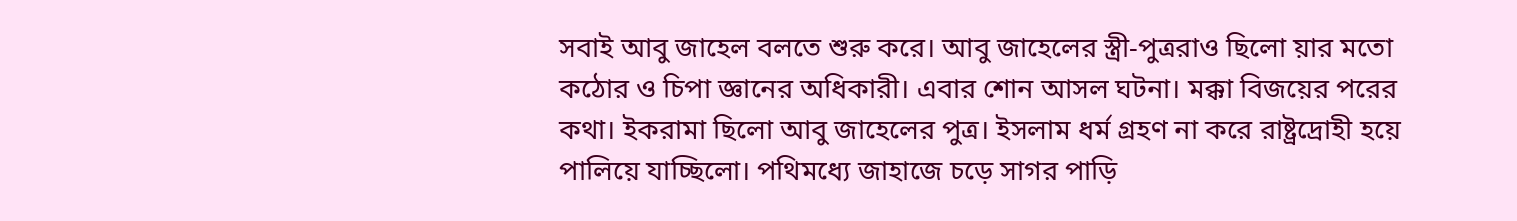সবাই আবু জাহেল বলতে শুরু করে। আবু জাহেলের স্ত্রী-পুত্ররাও ছিলো য়ার মতো কঠোর ও চিপা জ্ঞানের অধিকারী। এবার শোন আসল ঘটনা। মক্কা বিজয়ের পরের কথা। ইকরামা ছিলো আবু জাহেলের পুত্র। ইসলাম ধর্ম গ্রহণ না করে রাষ্ট্রদ্রোহী হয়ে পালিয়ে যাচ্ছিলো। পথিমধ্যে জাহাজে চড়ে সাগর পাড়ি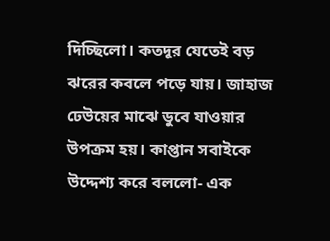দিচ্ছিলো। কতদূর যেতেই বড় ঝরের কবলে পড়ে যায়। জাহাজ ঢেউয়ের মাঝে ডুবে যাওয়ার উপক্রম হয়। কাপ্তান সবাইকে উদ্দেশ্য করে বললো- এক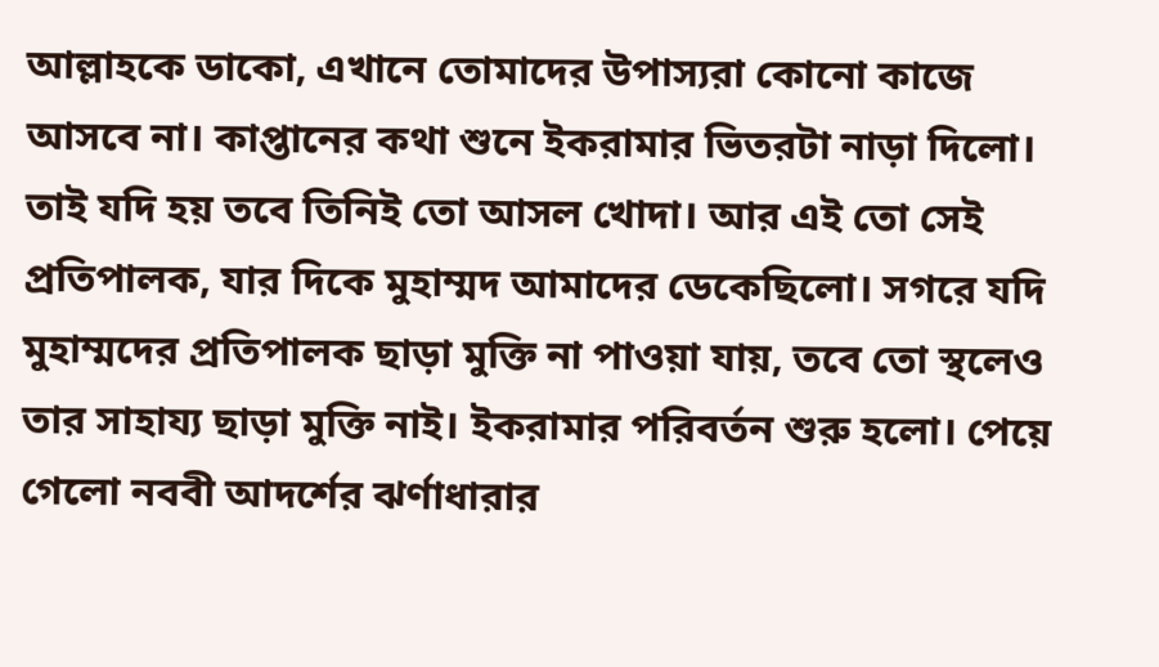আল্লাহকে ডাকো, এখানে তোমাদের উপাস্যরা কোনো কাজে আসবে না। কাপ্তানের কথা শুনে ইকরামার ভিতরটা নাড়া দিলো। তাই যদি হয় তবে তিনিই তো আসল খোদা। আর এই তো সেই প্রতিপালক, যার দিকে মুহাম্মদ আমাদের ডেকেছিলো। সগরে যদি মুহাম্মদের প্রতিপালক ছাড়া মুক্তি না পাওয়া যায়, তবে তো স্থলেও তার সাহায্য ছাড়া মুক্তি নাই। ইকরামার পরিবর্তন শুরু হলো। পেয়ে গেলো নববী আদর্শের ঝর্ণাধারার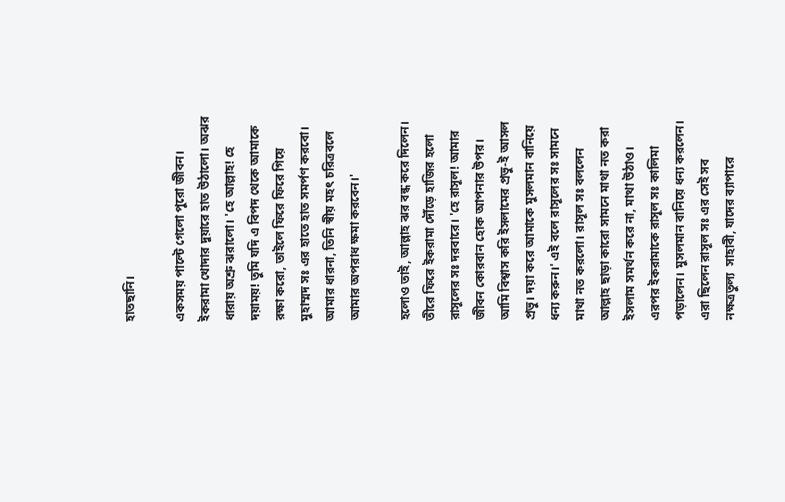হাতছানি।

একসময় পাল্টে গেলো পুরো জীবন। ইকরামা খোদার দুয়ারে হাত উঠালো। অঝর ধারায় অশ্রু ঝরালো। 'হে আল্লাহ! হে দয়াময়! তুমি যদি এ বিপদ থেকে আমাকে রক্ষা করো, তাইলে ফিরে ফিরে গিয়ে মুহাম্মদ সঃ এর হাতে হাত সমর্পণ করবো। আমার ধারনা, তিনি স্বীয় মহৎ চরিত্রবলে আমার অপরাধ ক্ষমা করবেন।'

হলোও তাই, আল্লাহ ঝর বন্ধ করে দিলেন। তীরে ফিরে ইকরামা দৌঁড়ে হাজির হলো রাসূলের সঃ দরবারে। 'হে রাসূল! আমার জীবন কোরবান হোক আপনার উপর। আমি বিশ্বাস করি ইসলামের প্রভু-ই আসল প্রভু। দয়া করে আমাকে মুসলমান বানিয়ে ধন্য করুন।' এই বলে রাসূলের সঃ সামনে মাথা নত করলো। রাসূল সঃ বললেন আল্লাহ ছাড়া কারো সামনে মাথা নত করা ইসলাম সমর্থন করে না, মাথা উঠাও। এরপর ইকরামাকে রাসূল সঃ কালিমা পড়ালেন। মুসলমান বানিয়ে ধন্য করলেন। এরা ছিলেন রাসূল সঃ এর সেই সব নক্ষত্রতুল্য  সাহাবী, যাদের ব্যাপারে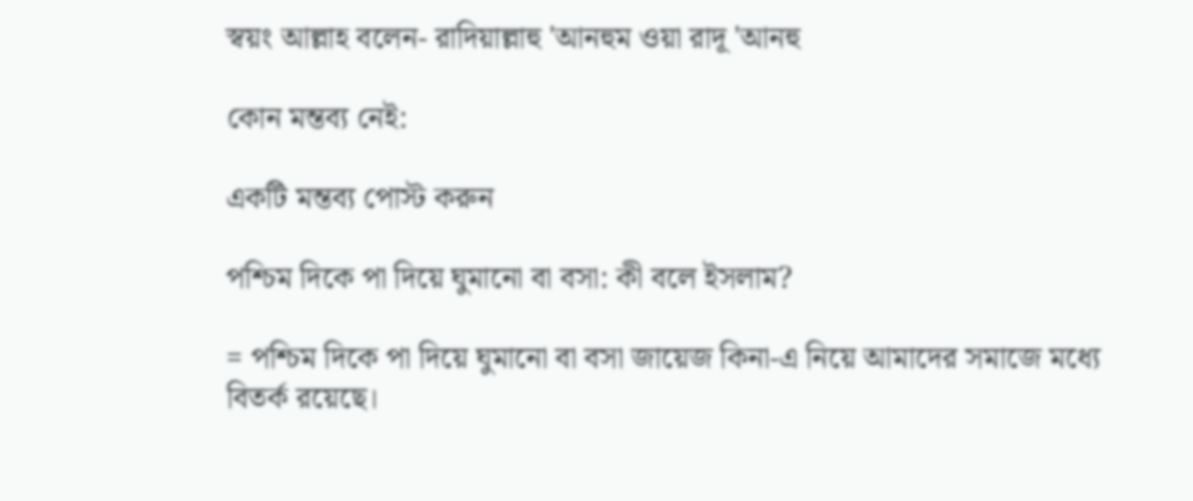স্বয়ং আল্লাহ বলেন- রাদিয়াল্লাহু 'আনহুম ওয়া রাদূ 'আনহু

কোন মন্তব্য নেই:

একটি মন্তব্য পোস্ট করুন

পশ্চিম দিকে পা দিয়ে ঘুমানো বা বসা: কী বলে ইসলাম?

= পশ্চিম দিকে পা দিয়ে ঘুমানো বা বসা জায়েজ কিনা-এ নিয়ে আমাদের সমাজে মধ্যে বিতর্ক রয়েছে।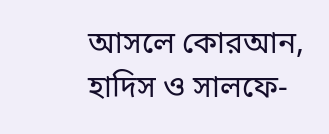আসলে কোরআন, হাদিস ও সালফে-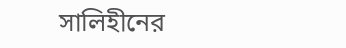সালিহীনের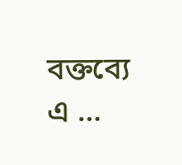বক্তব্যে এ ...